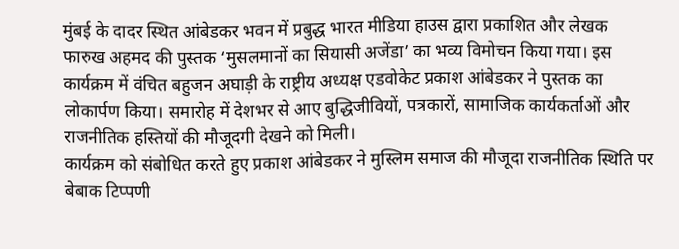मुंबई के दादर स्थित आंबेडकर भवन में प्रबुद्ध भारत मीडिया हाउस द्वारा प्रकाशित और लेखक फारुख अहमद की पुस्तक ‘मुसलमानों का सियासी अजेंडा’ का भव्य विमोचन किया गया। इस कार्यक्रम में वंचित बहुजन अघाड़ी के राष्ट्रीय अध्यक्ष एडवोकेट प्रकाश आंबेडकर ने पुस्तक का लोकार्पण किया। समारोह में देशभर से आए बुद्धिजीवियों, पत्रकारों, सामाजिक कार्यकर्ताओं और राजनीतिक हस्तियों की मौजूदगी देखने को मिली।
कार्यक्रम को संबोधित करते हुए प्रकाश आंबेडकर ने मुस्लिम समाज की मौजूदा राजनीतिक स्थिति पर बेबाक टिप्पणी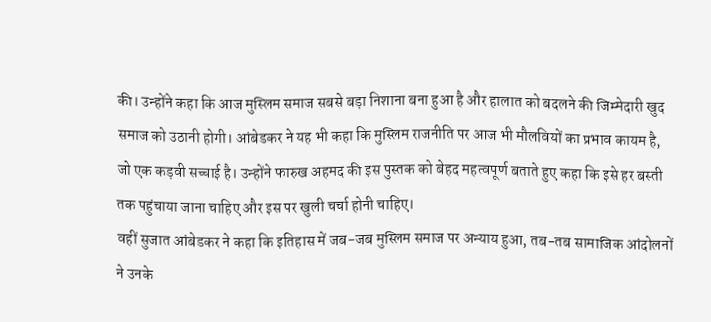की। उन्होंने कहा कि आज मुस्लिम समाज सबसे बड़ा निशाना बना हुआ है और हालात को बदलने की जिम्मेदारी खुद समाज को उठानी होगी। आंबेडकर ने यह भी कहा कि मुस्लिम राजनीति पर आज भी मौलवियों का प्रभाव कायम है, जो एक कड़वी सच्चाई है। उन्होंने फारुख अहमद की इस पुस्तक को बेहद महत्वपूर्ण बताते हुए कहा कि इसे हर बस्ती तक पहुंचाया जाना चाहिए और इस पर खुली चर्चा होनी चाहिए।
वहीं सुजात आंबेडकर ने कहा कि इतिहास में जब-जब मुस्लिम समाज पर अन्याय हुआ, तब-तब सामाजिक आंदोलनों ने उनके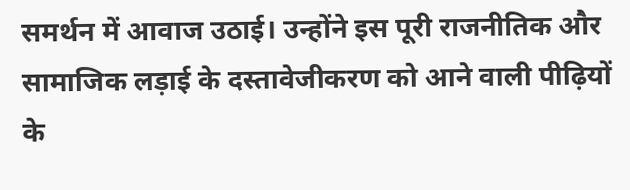समर्थन में आवाज उठाई। उन्होंने इस पूरी राजनीतिक और सामाजिक लड़ाई के दस्तावेजीकरण को आने वाली पीढ़ियों के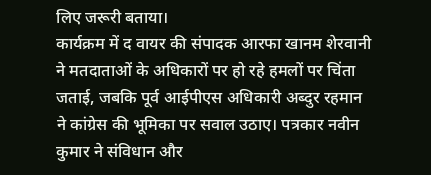लिए जरूरी बताया।
कार्यक्रम में द वायर की संपादक आरफा खानम शेरवानी ने मतदाताओं के अधिकारों पर हो रहे हमलों पर चिंता जताई, जबकि पूर्व आईपीएस अधिकारी अब्दुर रहमान ने कांग्रेस की भूमिका पर सवाल उठाए। पत्रकार नवीन कुमार ने संविधान और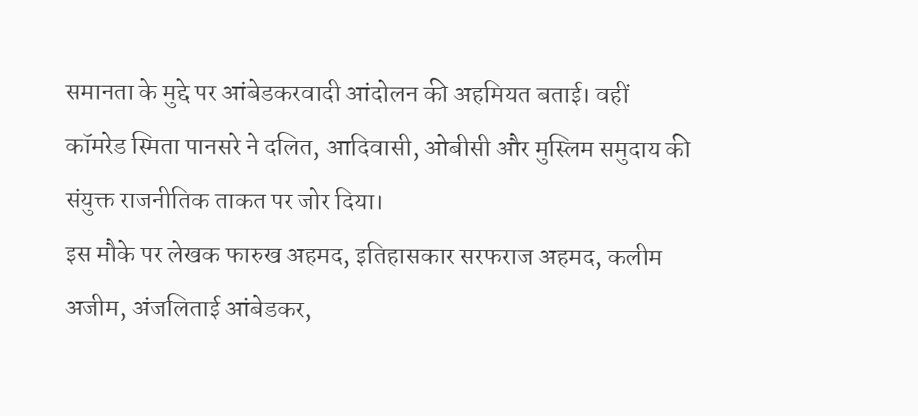समानता के मुद्दे पर आंबेडकरवादी आंदोलन की अहमियत बताई। वहीं कॉमरेड स्मिता पानसरे ने दलित, आदिवासी, ओबीसी और मुस्लिम समुदाय की संयुक्त राजनीतिक ताकत पर जोर दिया।
इस मौके पर लेखक फारुख अहमद, इतिहासकार सरफराज अहमद, कलीम अजीम, अंजलिताई आंबेडकर,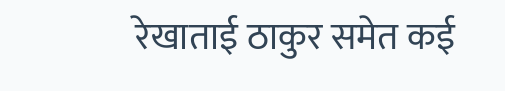रेखाताई ठाकुर समेत कई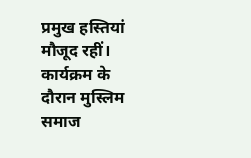प्रमुख हस्तियां मौजूद रहीं। कार्यक्रम के दौरान मुस्लिम समाज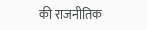की राजनीतिक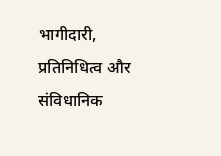भागीदारी, प्रतिनिधित्व और संविधानिक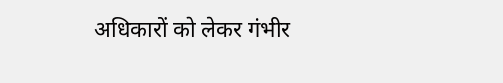अधिकारों को लेकर गंभीर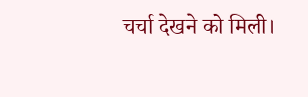चर्चा देखने को मिली।